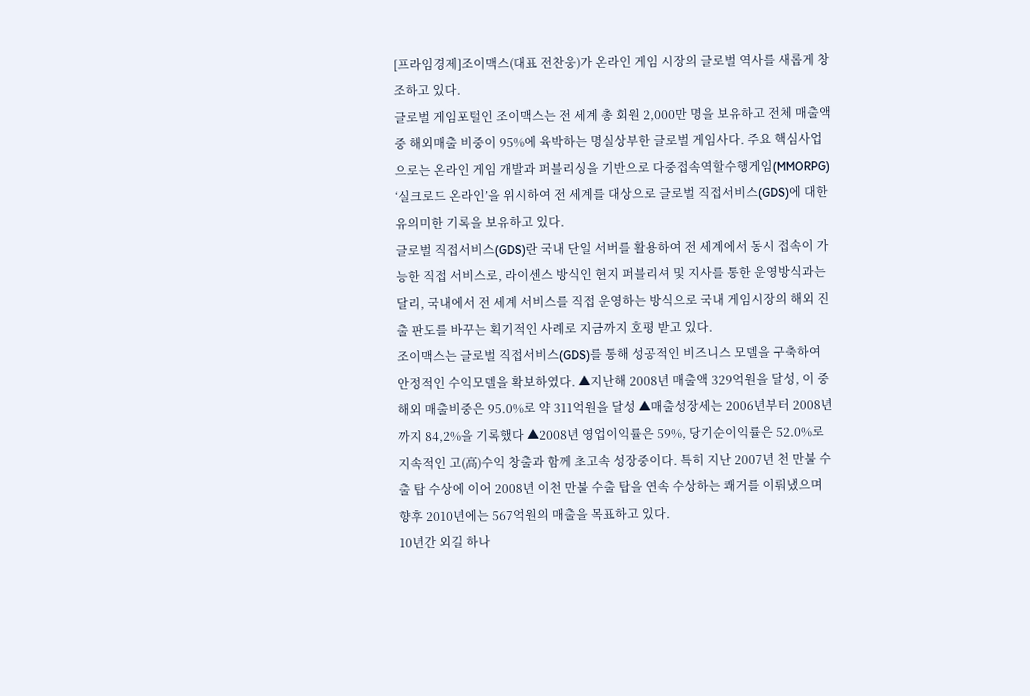[프라임경제]조이맥스(대표 전찬웅)가 온라인 게임 시장의 글로벌 역사를 새롭게 창조하고 있다.
글로벌 게임포털인 조이맥스는 전 세계 총 회원 2,000만 명을 보유하고 전체 매출액 중 해외매출 비중이 95%에 육박하는 명실상부한 글로벌 게임사다. 주요 핵심사업으로는 온라인 게임 개발과 퍼블리싱을 기반으로 다중접속역할수행게임(MMORPG) ‘실크로드 온라인’을 위시하여 전 세계를 대상으로 글로벌 직접서비스(GDS)에 대한 유의미한 기록을 보유하고 있다.
글로벌 직접서비스(GDS)란 국내 단일 서버를 활용하여 전 세계에서 동시 접속이 가능한 직접 서비스로, 라이센스 방식인 현지 퍼블리셔 및 지사를 통한 운영방식과는 달리, 국내에서 전 세계 서비스를 직접 운영하는 방식으로 국내 게임시장의 해외 진출 판도를 바꾸는 획기적인 사례로 지금까지 호평 받고 있다.
조이맥스는 글로벌 직접서비스(GDS)를 통해 성공적인 비즈니스 모델을 구축하여 안정적인 수익모델을 확보하였다. ▲지난해 2008년 매출액 329억원을 달성, 이 중 해외 매출비중은 95.0%로 약 311억원을 달성 ▲매출성장세는 2006년부터 2008년까지 84,2%을 기록했다 ▲2008년 영업이익률은 59%, 당기순이익률은 52.0%로 지속적인 고(高)수익 창출과 함께 초고속 성장중이다. 특히 지난 2007년 천 만불 수출 탑 수상에 이어 2008년 이천 만불 수출 탑을 연속 수상하는 쾌거를 이뤄냈으며 향후 2010년에는 567억원의 매출을 목표하고 있다.
10년간 외길 하나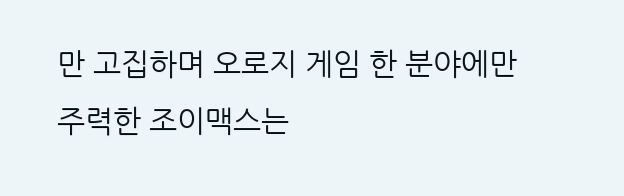만 고집하며 오로지 게임 한 분야에만 주력한 조이맥스는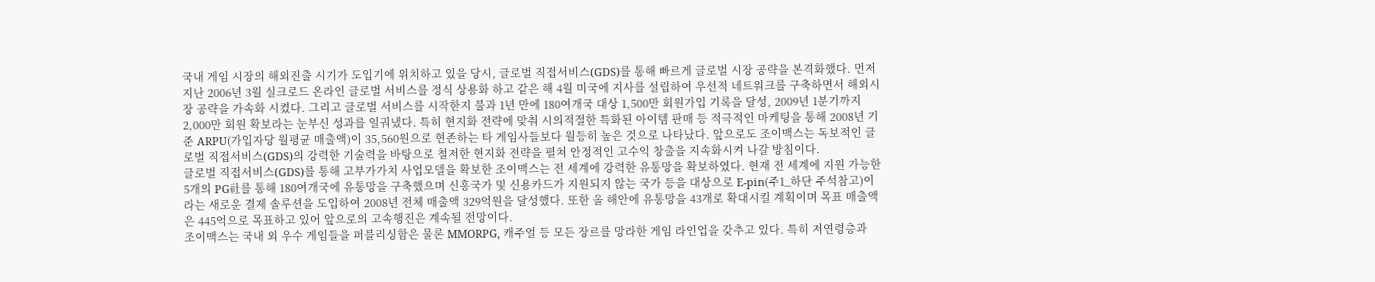국내 게임 시장의 해외진출 시기가 도입기에 위치하고 있을 당시, 글로벌 직접서비스(GDS)를 통해 빠르게 글로벌 시장 공략을 본격화했다. 먼저 지난 2006년 3월 실크로드 온라인 글로벌 서비스를 정식 상용화 하고 같은 해 4월 미국에 지사를 설립하여 우선적 네트워크를 구축하면서 해외시장 공략을 가속화 시켰다. 그리고 글로벌 서비스를 시작한지 불과 1년 만에 180여개국 대상 1,500만 회원가입 기록을 달성, 2009년 1분기까지 2,000만 회원 확보라는 눈부신 성과를 일궈냈다. 특히 현지화 전략에 맞춰 시의적절한 특화된 아이템 판매 등 적극적인 마케팅을 통해 2008년 기준 ARPU(가입자당 월평균 매출액)이 35,560원으로 현존하는 타 게임사들보다 월등히 높은 것으로 나타났다. 앞으로도 조이맥스는 독보적인 글로벌 직접서비스(GDS)의 강력한 기술력을 바탕으로 철저한 현지화 전략을 펼쳐 안정적인 고수익 창출을 지속화시켜 나갈 방침이다.
글로벌 직접서비스(GDS)를 통해 고부가가치 사업모델을 확보한 조이맥스는 전 세계에 강력한 유통망을 확보하였다. 현재 전 세계에 지원 가능한 5개의 PG社를 통해 180여개국에 유통망을 구축했으며 신흥국가 및 신용카드가 지원되지 않는 국가 등을 대상으로 E-pin(주1_하단 주석참고)이라는 새로운 결제 솔루션을 도입하여 2008년 전체 매출액 329억원을 달성했다. 또한 올 해안에 유통망을 43개로 확대시킬 계획이며 목표 매출액은 445억으로 목표하고 있어 앞으로의 고속행진은 계속될 전망이다.
조이맥스는 국내 외 우수 게임들을 퍼블리싱함은 물론 MMORPG, 캐주얼 등 모든 장르를 망라한 게임 라인업을 갖추고 있다. 특히 저연령층과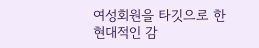여성회원을 타깃으로 한 현대적인 감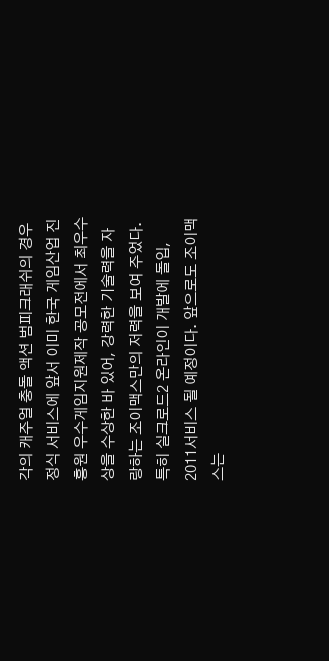각의 캐주얼 충돌 액션 범피크래쉬의 경우 정식 서비스에 앞서 이미 한국 게임산업 진흥원 우수게임지원제작 공모전에서 최우수상을 수상한 바 있어, 강력한 기술력을 자랑하는 조이맥스만의 저력을 보여 주었다. 특히 실크로드2 온라인이 개발에 돌입, 2011서비스 될 예정이다. 앞으로도 조이맥스는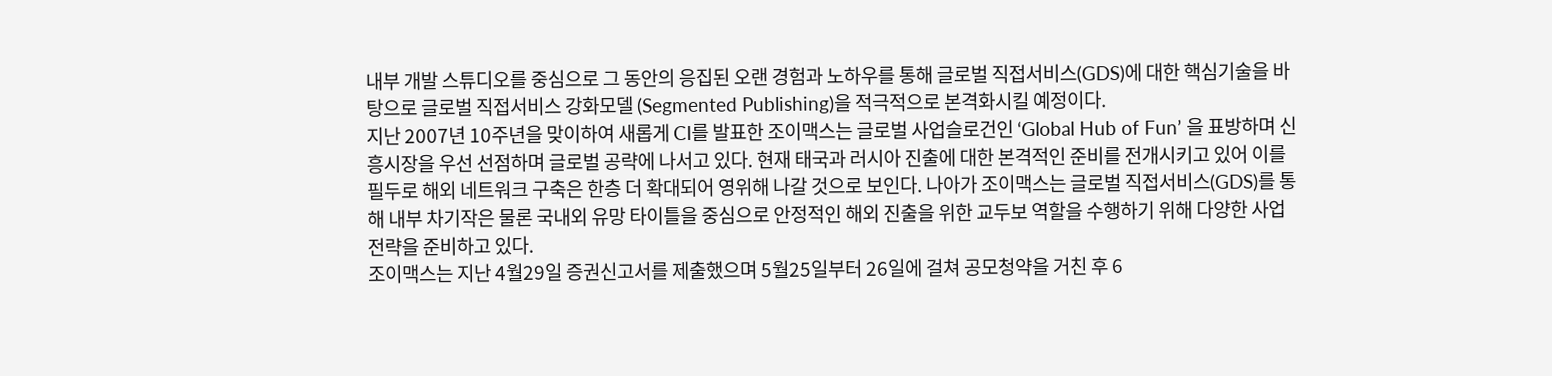내부 개발 스튜디오를 중심으로 그 동안의 응집된 오랜 경험과 노하우를 통해 글로벌 직접서비스(GDS)에 대한 핵심기술을 바탕으로 글로벌 직접서비스 강화모델 (Segmented Publishing)을 적극적으로 본격화시킬 예정이다.
지난 2007년 10주년을 맞이하여 새롭게 CI를 발표한 조이맥스는 글로벌 사업슬로건인 ‘Global Hub of Fun’ 을 표방하며 신흥시장을 우선 선점하며 글로벌 공략에 나서고 있다. 현재 태국과 러시아 진출에 대한 본격적인 준비를 전개시키고 있어 이를 필두로 해외 네트워크 구축은 한층 더 확대되어 영위해 나갈 것으로 보인다. 나아가 조이맥스는 글로벌 직접서비스(GDS)를 통해 내부 차기작은 물론 국내외 유망 타이틀을 중심으로 안정적인 해외 진출을 위한 교두보 역할을 수행하기 위해 다양한 사업 전략을 준비하고 있다.
조이맥스는 지난 4월29일 증권신고서를 제출했으며 5월25일부터 26일에 걸쳐 공모청약을 거친 후 6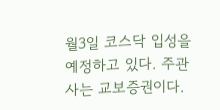월3일 코스닥 입성을 예정하고 있다. 주관사는 교보증권이다.